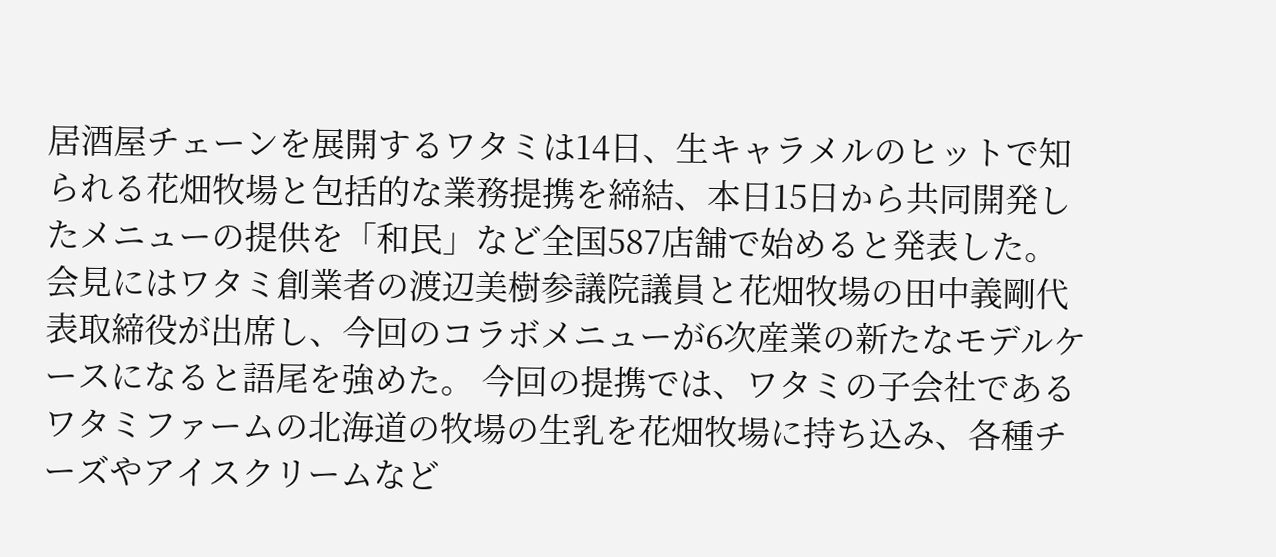居酒屋チェーンを展開するワタミは14日、生キャラメルのヒットで知られる花畑牧場と包括的な業務提携を締結、本日15日から共同開発したメニューの提供を「和民」など全国587店舗で始めると発表した。会見にはワタミ創業者の渡辺美樹参議院議員と花畑牧場の田中義剛代表取締役が出席し、今回のコラボメニューが6次産業の新たなモデルケースになると語尾を強めた。 今回の提携では、ワタミの子会社であるワタミファームの北海道の牧場の生乳を花畑牧場に持ち込み、各種チーズやアイスクリームなど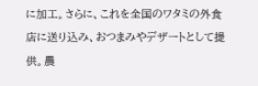に加工。さらに、これを全国のワタミの外食店に送り込み、おつまみやデザートとして提供。農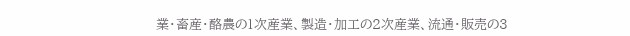業・畜産・酪農の1次産業、製造・加工の2次産業、流通・販売の3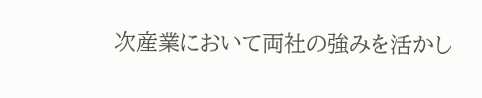次産業において両社の強みを活かし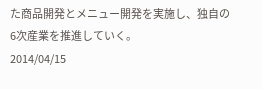た商品開発とメニュー開発を実施し、独自の6次産業を推進していく。
2014/04/15